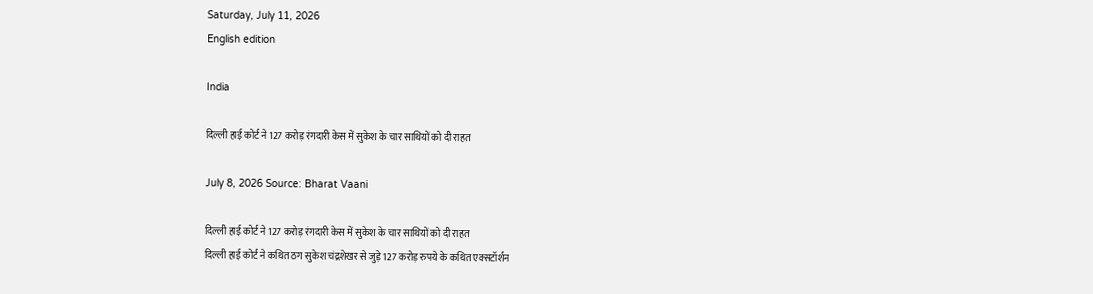Saturday, July 11, 2026
English edition

India

दिल्ली हाई कोर्ट ने 127 करोड़ रंगदारी केस में सुकेश के चार साथियों को दी राहत

July 8, 2026 Source: Bharat Vaani

दिल्ली हाई कोर्ट ने 127 करोड़ रंगदारी केस में सुकेश के चार साथियों को दी राहत
दिल्ली हाई कोर्ट ने कथित ठग सुकेश चंद्रशेखर से जुड़े 127 करोड़ रुपये के कथित एक्सटॉर्शन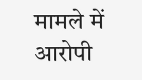मामले में आरोपी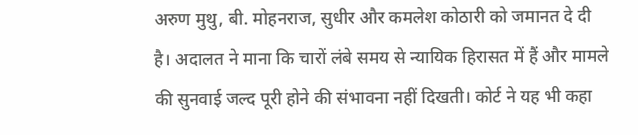अरुण मुथु, बी. मोहनराज, सुधीर और कमलेश कोठारी को जमानत दे दी है। अदालत ने माना कि चारों लंबे समय से न्यायिक हिरासत में हैं और मामले की सुनवाई जल्द पूरी होने की संभावना नहीं दिखती। कोर्ट ने यह भी कहा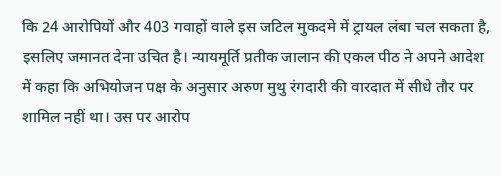कि 24 आरोपियों और 403 गवाहों वाले इस जटिल मुकदमे में ट्रायल लंबा चल सकता है, इसलिए जमानत देना उचित है। न्यायमूर्ति प्रतीक जालान की एकल पीठ ने अपने आदेश में कहा कि अभियोजन पक्ष के अनुसार अरुण मुथु रंगदारी की वारदात में सीधे तौर पर शामिल नहीं था। उस पर आरोप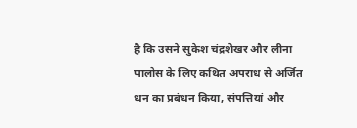है कि उसने सुकेश चंद्रशेखर और लीना पालोस के लिए कथित अपराध से अर्जित धन का प्रबंधन किया, संपत्तियां और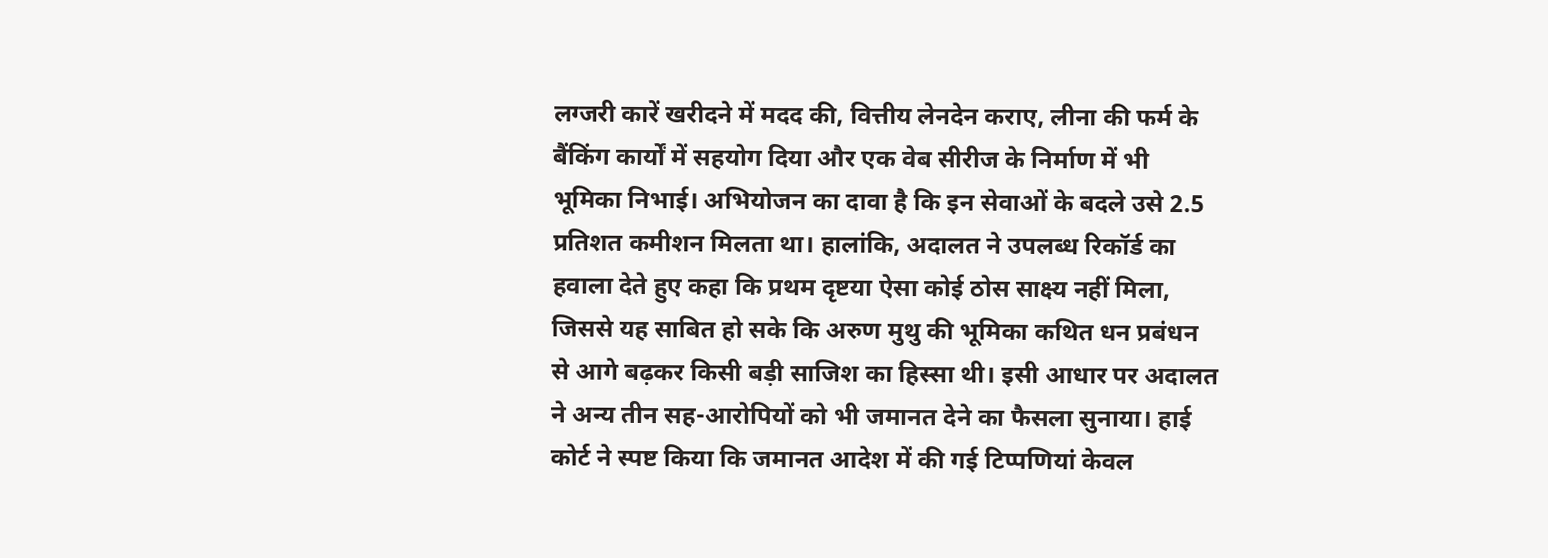लग्जरी कारें खरीदने में मदद की, वित्तीय लेनदेन कराए, लीना की फर्म के बैंकिंग कार्यों में सहयोग दिया और एक वेब सीरीज के निर्माण में भी भूमिका निभाई। अभियोजन का दावा है कि इन सेवाओं के बदले उसे 2.5 प्रतिशत कमीशन मिलता था। हालांकि, अदालत ने उपलब्ध रिकॉर्ड का हवाला देते हुए कहा कि प्रथम दृष्टया ऐसा कोई ठोस साक्ष्य नहीं मिला, जिससे यह साबित हो सके कि अरुण मुथु की भूमिका कथित धन प्रबंधन से आगे बढ़कर किसी बड़ी साजिश का हिस्सा थी। इसी आधार पर अदालत ने अन्य तीन सह-आरोपियों को भी जमानत देने का फैसला सुनाया। हाई कोर्ट ने स्पष्ट किया कि जमानत आदेश में की गई टिप्पणियां केवल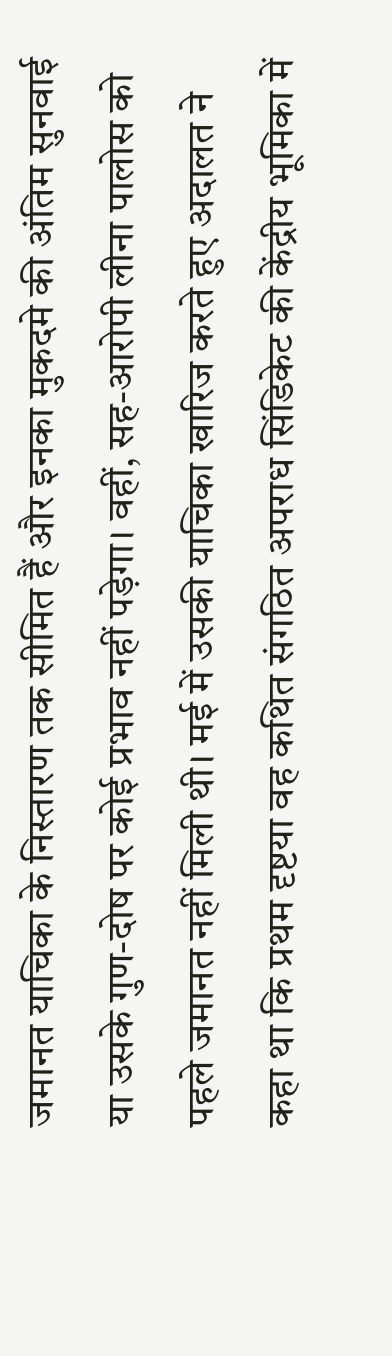जमानत याचिका के निस्तारण तक सीमित हैं और इनका मुकदमे की अंतिम सुनवाई या उसके गुण-दोष पर कोई प्रभाव नहीं पड़ेगा। वहीं, सह-आरोपी लीना पालोस को पहले जमानत नहीं मिली थी। मई में उसकी याचिका खारिज करते हुए अदालत ने कहा था कि प्रथम दृष्टया वह कथित संगठित अपराध सिंडिकेट की केंद्रीय भूमिका में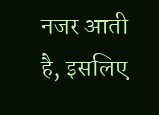नजर आती है, इसलिए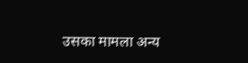उसका मामला अन्य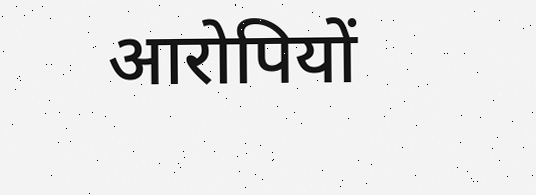आरोपियों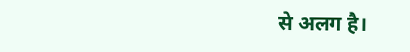से अलग है।